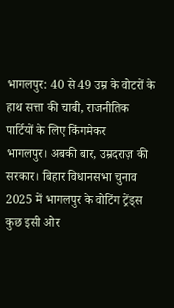भागलपुर: 40 से 49 उम्र के वोटरों के हाथ सत्ता की चाबी, राजनीतिक पार्टियों के लिए किंगमेकर
भागलपुर। अबकी बार, उम्रदराज़ की सरकार। बिहार विधानसभा चुनाव 2025 में भागलपुर के वोटिंग ट्रेंड्स कुछ इसी ओर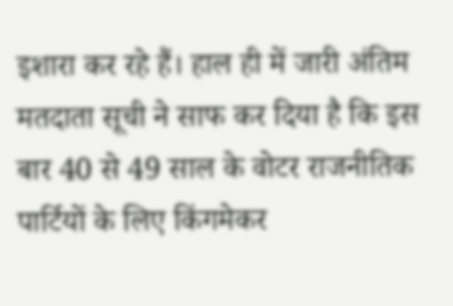इशारा कर रहे हैं। हाल ही में जारी अंतिम मतदाता सूची ने साफ कर दिया है कि इस बार 40 से 49 साल के वोटर राजनीतिक पार्टियों के लिए किंगमेकर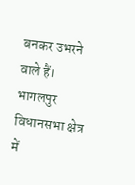बनकर उभरने वाले हैं।
भागलपुर विधानसभा क्षेत्र में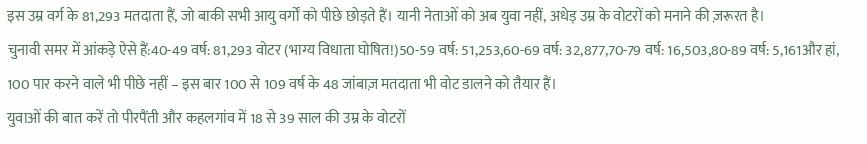इस उम्र वर्ग के 81,293 मतदाता हैं, जो बाकी सभी आयु वर्गों को पीछे छोड़ते हैं। यानी नेताओं को अब युवा नहीं, अधेड़ उम्र के वोटरों को मनाने की ज़रूरत है।
चुनावी समर में आंकड़े ऐसे हैं:40-49 वर्ष: 81,293 वोटर (भाग्य विधाता घोषित!)50-59 वर्ष: 51,253,60-69 वर्ष: 32,877,70-79 वर्ष: 16,503,80-89 वर्ष: 5,161और हां, 100 पार करने वाले भी पीछे नहीं – इस बार 100 से 109 वर्ष के 48 जांबाज़ मतदाता भी वोट डालने को तैयार हैं।
युवाओं की बात करें तो पीरपैंती और कहलगांव में 18 से 39 साल की उम्र के वोटरों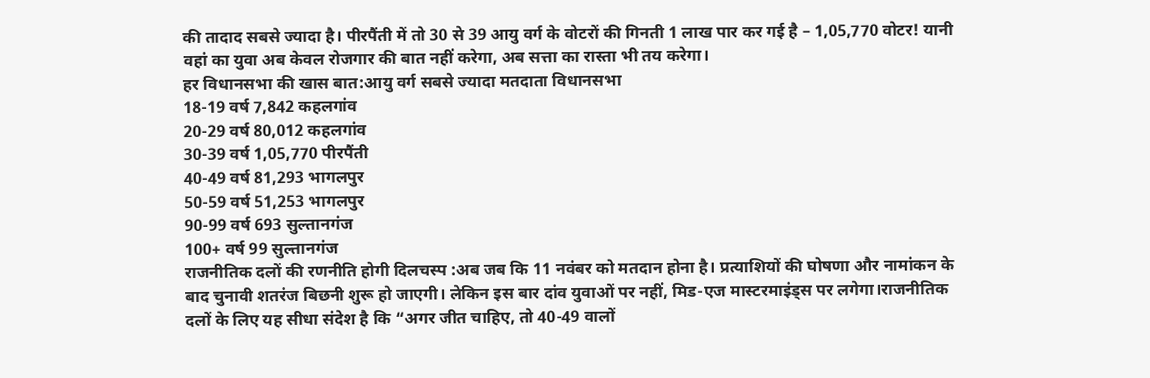की तादाद सबसे ज्यादा है। पीरपैंती में तो 30 से 39 आयु वर्ग के वोटरों की गिनती 1 लाख पार कर गई है – 1,05,770 वोटर! यानी वहां का युवा अब केवल रोजगार की बात नहीं करेगा, अब सत्ता का रास्ता भी तय करेगा।
हर विधानसभा की खास बात:आयु वर्ग सबसे ज्यादा मतदाता विधानसभा
18-19 वर्ष 7,842 कहलगांव
20-29 वर्ष 80,012 कहलगांव
30-39 वर्ष 1,05,770 पीरपैंती
40-49 वर्ष 81,293 भागलपुर
50-59 वर्ष 51,253 भागलपुर
90-99 वर्ष 693 सुल्तानगंज
100+ वर्ष 99 सुल्तानगंज
राजनीतिक दलों की रणनीति होगी दिलचस्प :अब जब कि 11 नवंबर को मतदान होना है। प्रत्याशियों की घोषणा और नामांकन के बाद चुनावी शतरंज बिछनी शुरू हो जाएगी। लेकिन इस बार दांव युवाओं पर नहीं, मिड-एज मास्टरमाइंड्स पर लगेगा।राजनीतिक दलों के लिए यह सीधा संदेश है कि “अगर जीत चाहिए, तो 40-49 वालों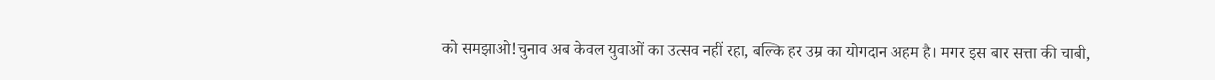को समझाओ!चुनाव अब केवल युवाओं का उत्सव नहीं रहा, बल्कि हर उम्र का योगदान अहम है। मगर इस बार सत्ता की चाबी,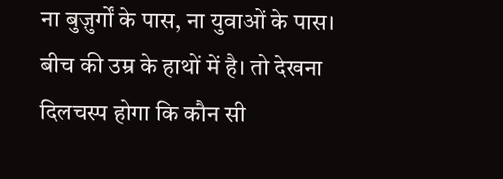ना बुज़ुर्गों के पास, ना युवाओं के पास। बीच की उम्र के हाथों में है। तो देखना दिलचस्प होगा कि कौन सी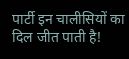पार्टी इन चालीसियों का दिल जीत पाती है!